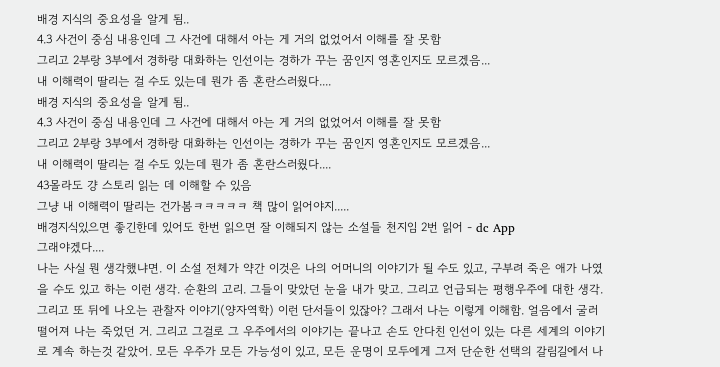배경 지식의 중요성을 알게 됨..
4.3 사건이 중심 내용인데 그 사건에 대해서 아는 게 거의 없었어서 이해를 잘 못함
그리고 2부랑 3부에서 경하랑 대화하는 인선이는 경하가 꾸는 꿈인지 영혼인지도 모르겠음...
내 이해력이 딸리는 걸 수도 있는데 뭔가 좀 혼란스러웠다....
배경 지식의 중요성을 알게 됨..
4.3 사건이 중심 내용인데 그 사건에 대해서 아는 게 거의 없었어서 이해를 잘 못함
그리고 2부랑 3부에서 경하랑 대화하는 인선이는 경하가 꾸는 꿈인지 영혼인지도 모르겠음...
내 이해력이 딸리는 걸 수도 있는데 뭔가 좀 혼란스러웠다....
43몰라도 걍 스토리 읽는 데 이해할 수 있음
그냥 내 이해력이 딸리는 건가봄ㅋㅋㅋㅋㅋ 책 많이 읽어야지.....
배경지식있으면 좋긴한데 있어도 한번 읽으면 잘 이해되지 않는 소설들 천지임 2번 읽어 - dc App
그래야겠다....
나는 사실 뭔 생각했냐면. 이 소설 전체가 약간 이것은 나의 어머니의 이야기가 될 수도 있고, 구부려 죽은 애가 나였을 수도 있고 하는 이런 생각. 순환의 고리. 그들이 맞았던 눈을 내가 맞고. 그리고 언급되는 평행우주에 대한 생각. 그리고 또 뒤에 나오는 관찰자 이야기(양자역학) 이런 단서들이 있잖아? 그래서 나는 이렇게 이해함. 얼음에서 굴러 떨어져 나는 죽었던 거. 그리고 그걸로 그 우주에서의 이야기는 끝나고 손도 안다친 인선이 있는 다른 세계의 이야기로 계속 하는것 같았어. 모든 우주가 모든 가능성이 있고, 모든 운명이 모두에게 그저 단순한 선택의 갈림길에서 나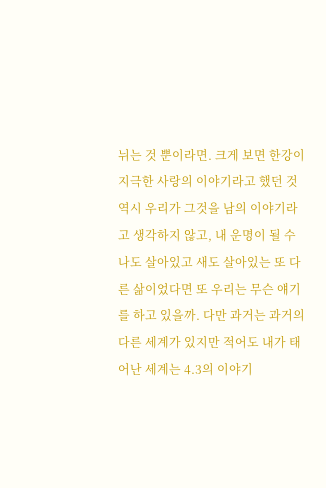뉘는 것 뿐이라면. 크게 보면 한강이 지극한 사랑의 이야기라고 했던 것 역시 우리가 그것을 남의 이야기라고 생각하지 않고, 내 운명이 될 수
나도 살아있고 새도 살아있는 또 다른 삶이었다면 또 우리는 무슨 얘기를 하고 있을까. 다만 과거는 과거의 다른 세계가 있지만 적어도 내가 태어난 세계는 4.3의 이야기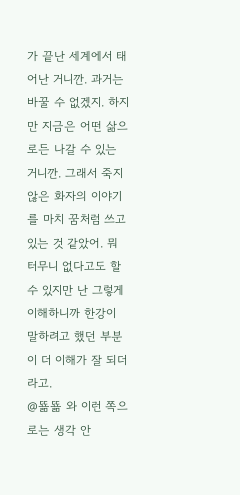가 끝난 세계에서 태어난 거니깐. 과거는 바꿀 수 없겠지. 하지만 지금은 어떤 삶으로든 나갈 수 있는 거니깐. 그래서 죽지 않은 화자의 이야기를 마치 꿈처럼 쓰고 있는 것 같았어. 뭐 터무니 없다고도 할 수 있지만 난 그렇게 이해하니까 한강이 말하려고 했던 부분이 더 이해가 잘 되더라고.
@뚊뚊 와 이런 쪽으로는 생각 안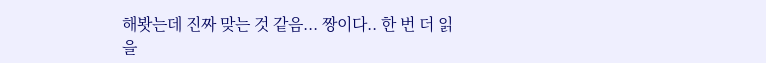해봣는데 진짜 맞는 것 같음... 짱이다.. 한 번 더 읽을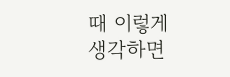때 이렇게 생각하면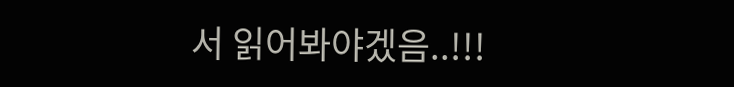서 읽어봐야겠음..!!!